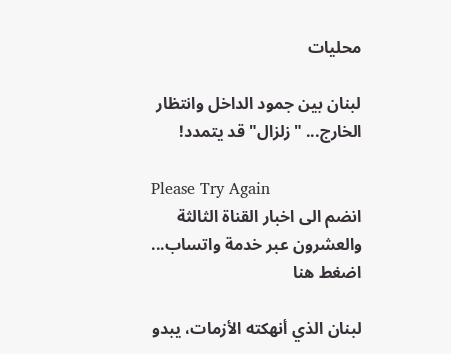محليات

لبنان بين جمود الداخل وانتظار الخارج... "زلزال" قد يتمدد!

Please Try Again
انضم الى اخبار القناة الثالثة والعشرون عبر خدمة واتساب...
اضغط هنا

لبنان الذي أنهكته الأزمات، يبدو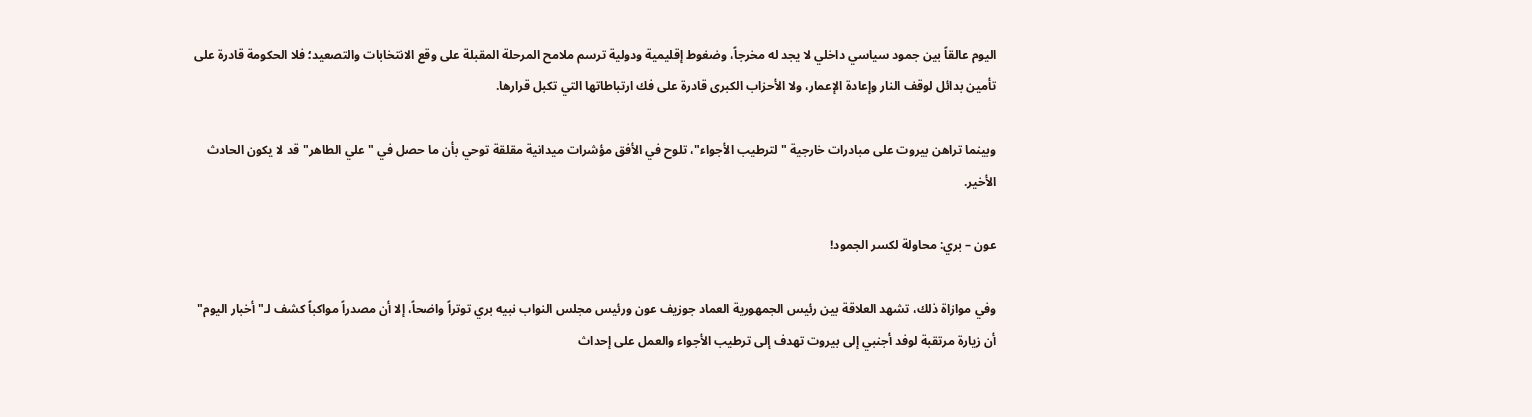اليوم عالقاً بين جمود سياسي داخلي لا يجد له مخرجاً، وضغوط إقليمية ودولية ترسم ملامح المرحلة المقبلة على وقع الانتخابات والتصعيد؛ فلا الحكومة قادرة على تأمين بدائل لوقف النار وإعادة الإعمار، ولا الأحزاب الكبرى قادرة على فك ارتباطاتها التي تكبل قرارها.

وبينما تراهن بيروت على مبادرات خارجية "لترطيب الأجواء"، تلوح في الأفق مؤشرات ميدانية مقلقة توحي بأن ما حصل في "علي الطاهر" قد لا يكون الحادث الأخير.

عون – بري: محاولة لكسر الجمود!

وفي موازاة ذلك، تشهد العلاقة بين رئيس الجمهورية العماد جوزيف عون ورئيس مجلس النواب نبيه بري توتراً واضحاً، إلا أن مصدراً مواكباً كشف لـ"أخبار اليوم" أن زيارة مرتقبة لوفد أجنبي إلى بيروت تهدف إلى ترطيب الأجواء والعمل على إحداث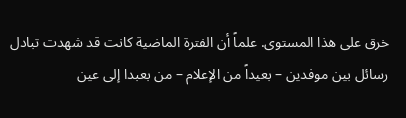خرق على هذا المستوى. علماً أن الفترة الماضية كانت قد شهدت تبادل رسائل بين موفدين – بعيداً من الإعلام – من بعبدا إلى عين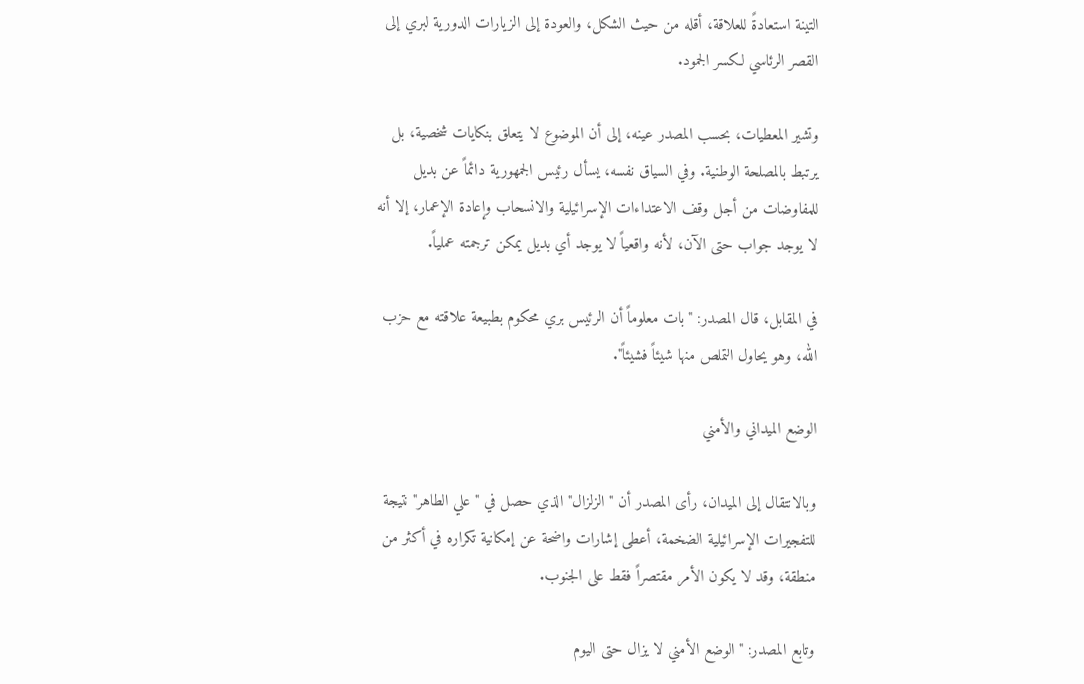التينة استعادةً للعلاقة، أقله من حيث الشكل، والعودة إلى الزيارات الدورية لبري إلى القصر الرئاسي لكسر الجمود.

وتشير المعطيات، بحسب المصدر عينه، إلى أن الموضوع لا يتعلق بنكايات شخصية، بل يرتبط بالمصلحة الوطنية. وفي السياق نفسه، يسأل رئيس الجمهورية دائماً عن بديل للمفاوضات من أجل وقف الاعتداءات الإسرائيلية والانسحاب وإعادة الإعمار، إلا أنه لا يوجد جواب حتى الآن، لأنه واقعياً لا يوجد أي بديل يمكن ترجمته عملياً.

في المقابل، قال المصدر: "بات معلوماً أن الرئيس بري محكوم بطبيعة علاقته مع حزب الله، وهو يحاول التملص منها شيئاً فشيئاً".

الوضع الميداني والأمني

وبالانتقال إلى الميدان، رأى المصدر أن "الزلزال" الذي حصل في "علي الطاهر" نتيجة للتفجيرات الإسرائيلية الضخمة، أعطى إشارات واضحة عن إمكانية تكراره في أكثر من منطقة، وقد لا يكون الأمر مقتصراً فقط على الجنوب.

وتابع المصدر: "الوضع الأمني لا يزال حتى اليوم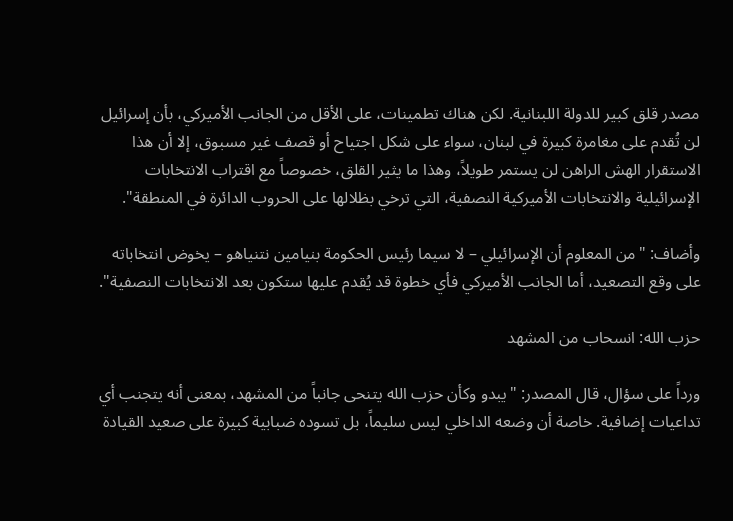مصدر قلق كبير للدولة اللبنانية. لكن هناك تطمينات، على الأقل من الجانب الأميركي، بأن إسرائيل لن تُقدم على مغامرة كبيرة في لبنان، سواء على شكل اجتياح أو قصف غير مسبوق، إلا أن هذا الاستقرار الهش الراهن لن يستمر طويلاً، وهذا ما يثير القلق، خصوصاً مع اقتراب الانتخابات الإسرائيلية والانتخابات الأميركية النصفية، التي ترخي بظلالها على الحروب الدائرة في المنطقة".

وأضاف: "من المعلوم أن الإسرائيلي – لا سيما رئيس الحكومة بنيامين نتنياهو – يخوض انتخاباته على وقع التصعيد، أما الجانب الأميركي فأي خطوة قد يُقدم عليها ستكون بعد الانتخابات النصفية".

حزب الله: انسحاب من المشهد

ورداً على سؤال، قال المصدر: "يبدو وكأن حزب الله يتنحى جانباً من المشهد، بمعنى أنه يتجنب أي تداعيات إضافية. خاصة أن وضعه الداخلي ليس سليماً، بل تسوده ضبابية كبيرة على صعيد القيادة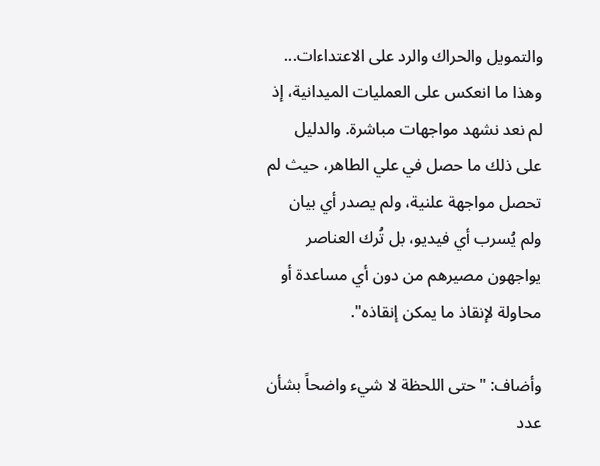والتمويل والحراك والرد على الاعتداءات... وهذا ما انعكس على العمليات الميدانية، إذ لم نعد نشهد مواجهات مباشرة. والدليل على ذلك ما حصل في علي الطاهر، حيث لم تحصل مواجهة علنية، ولم يصدر أي بيان ولم يُسرب أي فيديو، بل تُرك العناصر يواجهون مصيرهم من دون أي مساعدة أو محاولة لإنقاذ ما يمكن إنقاذه".

وأضاف: "حتى اللحظة لا شيء واضحاً بشأن عدد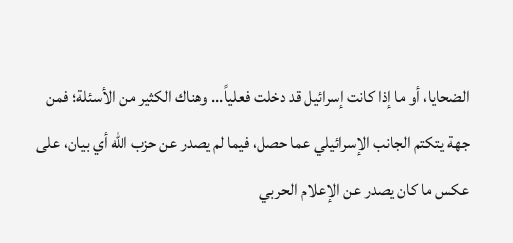الضحايا، أو ما إذا كانت إسرائيل قد دخلت فعلياً... وهناك الكثير من الأسئلة؛ فمن جهة يتكتم الجانب الإسرائيلي عما حصل، فيما لم يصدر عن حزب الله أي بيان، على عكس ما كان يصدر عن الإعلام الحربي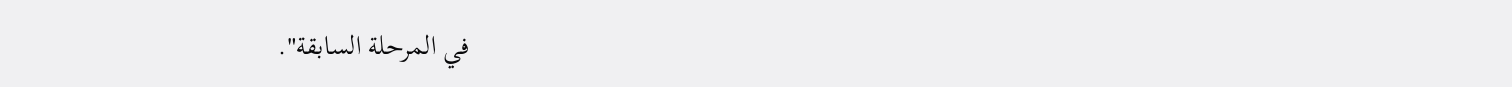في المرحلة السابقة".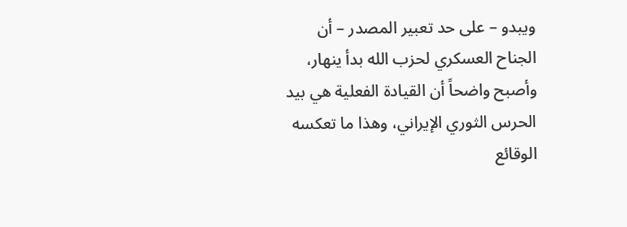ويبدو – على حد تعبير المصدر – أن الجناح العسكري لحزب الله بدأ ينهار، وأصبح واضحاً أن القيادة الفعلية هي بيد الحرس الثوري الإيراني، وهذا ما تعكسه الوقائع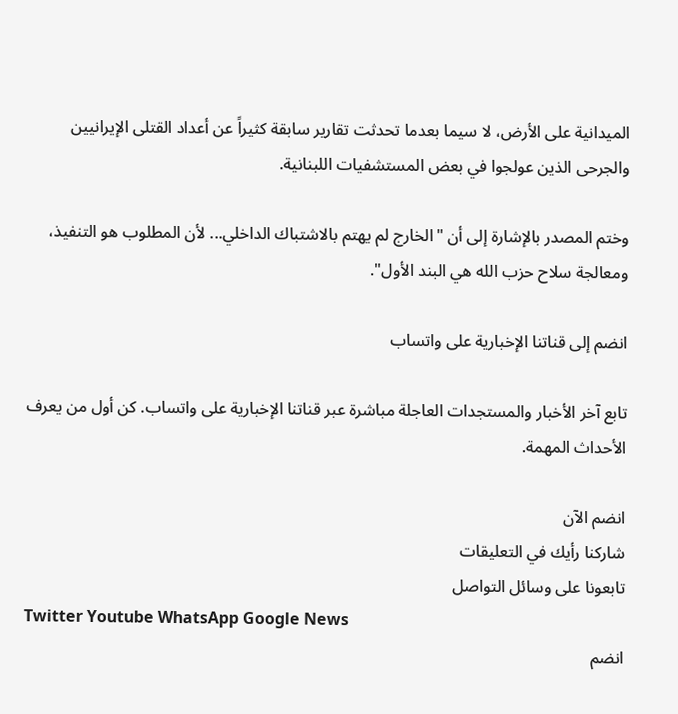الميدانية على الأرض، لا سيما بعدما تحدثت تقارير سابقة كثيراً عن أعداد القتلى الإيرانيين والجرحى الذين عولجوا في بعض المستشفيات اللبنانية.

وختم المصدر بالإشارة إلى أن "الخارج لم يهتم بالاشتباك الداخلي... لأن المطلوب هو التنفيذ، ومعالجة سلاح حزب الله هي البند الأول".

انضم إلى قناتنا الإخبارية على واتساب

تابع آخر الأخبار والمستجدات العاجلة مباشرة عبر قناتنا الإخبارية على واتساب. كن أول من يعرف الأحداث المهمة.

انضم الآن
شاركنا رأيك في التعليقات
تابعونا على وسائل التواصل
Twitter Youtube WhatsApp Google News
انضم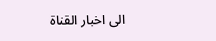الى اخبار القناة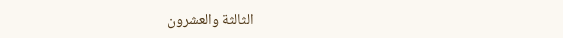الثالثة والعشرون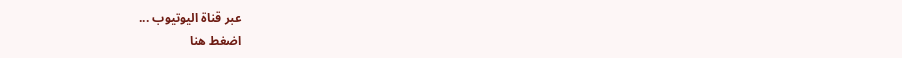عبر قناة اليوتيوب ...
اضغط هنا